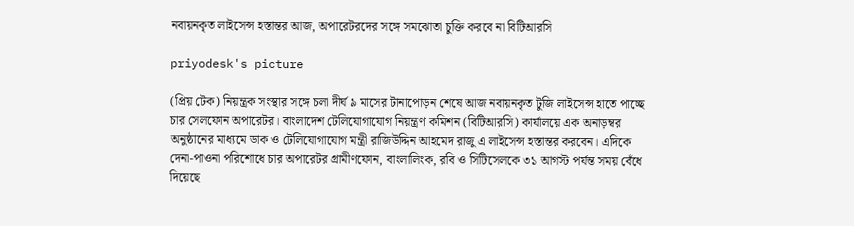নবায়নকৃত লাইসেন্স হস্তান্তর আজ, অপারেটরদের সঙ্গে সমঝোতা চুক্তি করবে না বিটিআরসি

priyodesk's picture

(প্রিয় টেক) নিয়ন্ত্রক সংস্থার সঙ্গে চলা দীর্ঘ ৯ মাসের টানাপোড়ন শেষে আজ নবায়নকৃত টুজি লাইসেন্স হাতে পাচ্ছে চার সেলফোন অপারেটর। বাংলাদেশ টেলিযোগাযোগ নিয়ন্ত্রণ কমিশন (বিটিআরসি) কার্যালয়ে এক অনাড়ম্বর অনুষ্ঠানের মাধ্যমে ডাক ও টেলিযোগাযোগ মন্ত্রী রাজিউদ্দিন আহমেদ রাজু এ লাইসেন্স হস্তান্তর করবেন। এদিকে দেনা-পাওনা পরিশোধে চার অপারেটর গ্রামীণফোন, বাংলালিংক, রবি ও সিটিসেলকে ৩১ আগস্ট পর্যন্ত সময় বেঁধে দিয়েছে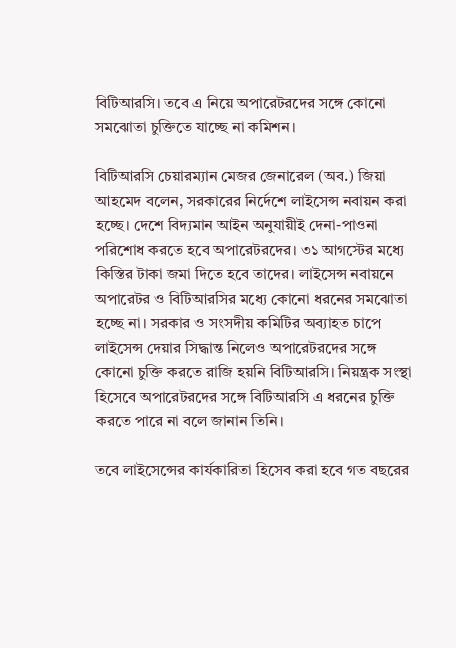বিটিআরসি। তবে এ নিয়ে অপারেটরদের সঙ্গে কোনো সমঝোতা চুক্তিতে যাচ্ছে না কমিশন।

বিটিআরসি চেয়ারম্যান মেজর জেনারেল (অব.) জিয়া আহমেদ বলেন, সরকারের নির্দেশে লাইসেন্স নবায়ন করা হচ্ছে। দেশে বিদ্যমান আইন অনুযায়ীই দেনা-পাওনা পরিশোধ করতে হবে অপারেটরদের। ৩১ আগস্টের মধ্যে কিস্তির টাকা জমা দিতে হবে তাদের। লাইসেন্স নবায়নে অপারেটর ও বিটিআরসির মধ্যে কোনো ধরনের সমঝোতা হচ্ছে না। সরকার ও সংসদীয় কমিটির অব্যাহত চাপে লাইসেন্স দেয়ার সিদ্ধান্ত নিলেও অপারেটরদের সঙ্গে কোনো চুক্তি করতে রাজি হয়নি বিটিআরসি। নিয়ন্ত্রক সংস্থা হিসেবে অপারেটরদের সঙ্গে বিটিআরসি এ ধরনের চুক্তি করতে পারে না বলে জানান তিনি।

তবে লাইসেন্সের কার্যকারিতা হিসেব করা হবে গত বছরের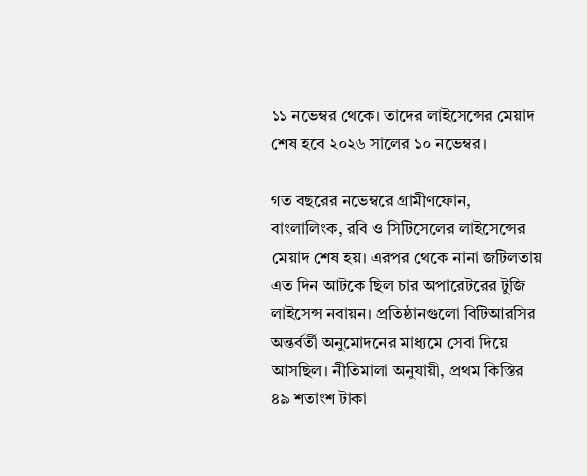১১ নভেম্বর থেকে। তাদের লাইসেন্সের মেয়াদ শেষ হবে ২০২৬ সালের ১০ নভেম্বর।

গত বছরের নভেম্বরে গ্রামীণফোন, বাংলালিংক, রবি ও সিটিসেলের লাইসেন্সের মেয়াদ শেষ হয়। এরপর থেকে নানা জটিলতায় এত দিন আটকে ছিল চার অপারেটরের টুজি লাইসেন্স নবায়ন। প্রতিষ্ঠানগুলো বিটিআরসির অন্তর্বর্তী অনুমোদনের মাধ্যমে সেবা দিয়ে আসছিল। নীতিমালা অনুযায়ী, প্রথম কিস্তির ৪৯ শতাংশ টাকা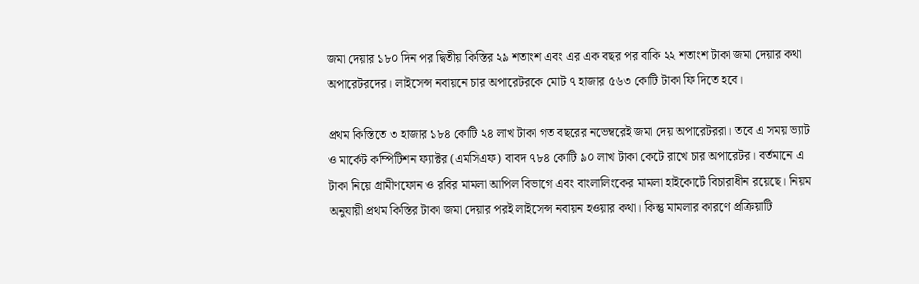জমা দেয়ার ১৮০ দিন পর দ্বিতীয় কিস্তির ২৯ শতাংশ এবং এর এক বছর পর বাকি ২২ শতাংশ টাকা জমা দেয়ার কথা অপারেটরদের। লাইসেন্স নবায়নে চার অপারেটরকে মোট ৭ হাজার ৫৬৩ কোটি টাকা ফি দিতে হবে।

প্রথম কিস্তিতে ৩ হাজার ১৮৪ কোটি ২৪ লাখ টাকা গত বছরের নভেম্বরেই জমা দেয় অপারেটররা। তবে এ সময় ভ্যাট ও মার্কেট কম্পিটিশন ফ্যাক্টর (এমসিএফ) বাবদ ৭৮৪ কোটি ৯০ লাখ টাকা কেটে রাখে চার অপারেটর। বর্তমানে এ টাকা নিয়ে গ্রামীণফোন ও রবির মামলা আপিল বিভাগে এবং বাংলালিংকের মামলা হাইকোর্টে বিচারাধীন রয়েছে। নিয়ম অনুযায়ী প্রথম কিস্তির টাকা জমা দেয়ার পরই লাইসেন্স নবায়ন হওয়ার কথা। কিন্তু মামলার কারণে প্রক্রিয়াটি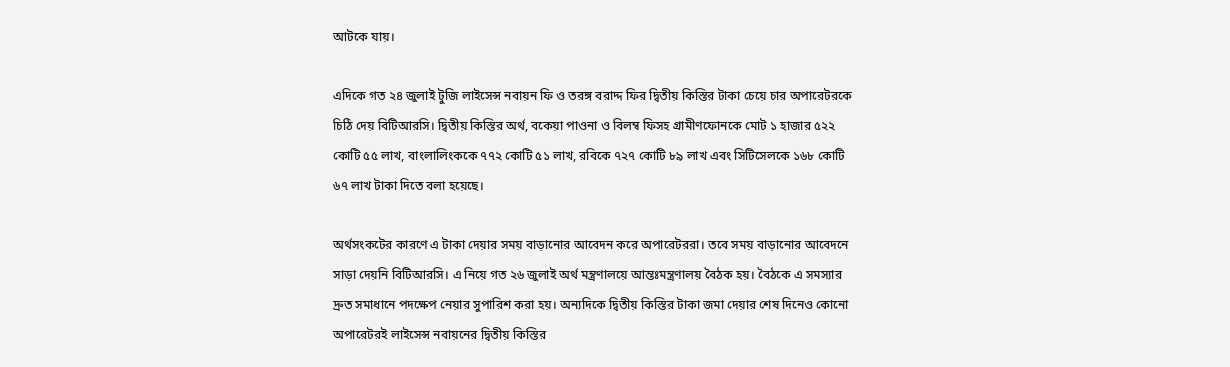আটকে যায়।

এদিকে গত ২৪ জুলাই টুজি লাইসেন্স নবায়ন ফি ও তরঙ্গ বরাদ্দ ফির দ্বিতীয় কিস্তির টাকা চেয়ে চার অপারেটরকে চিঠি দেয় বিটিআরসি। দ্বিতীয় কিস্তির অর্থ, বকেয়া পাওনা ও বিলম্ব ফিসহ গ্রামীণফোনকে মোট ১ হাজার ৫২২ কোটি ৫৫ লাখ, বাংলালিংককে ৭৭২ কোটি ৫১ লাখ, রবিকে ৭২৭ কোটি ৮৯ লাখ এবং সিটিসেলকে ১৬৮ কোটি ৬৭ লাখ টাকা দিতে বলা হয়েছে।

অর্থসংকটের কারণে এ টাকা দেয়ার সময় বাড়ানোর আবেদন করে অপারেটররা। তবে সময় বাড়ানোর আবেদনে সাড়া দেয়নি বিটিআরসি। এ নিয়ে গত ২৬ জুলাই অর্থ মন্ত্রণালয়ে আন্তঃমন্ত্রণালয় বৈঠক হয়। বৈঠকে এ সমস্যার দ্রুত সমাধানে পদক্ষেপ নেয়ার সুপারিশ করা হয়। অন্যদিকে দ্বিতীয় কিস্তির টাকা জমা দেয়ার শেষ দিনেও কোনো অপারেটরই লাইসেন্স নবায়নের দ্বিতীয় কিস্তির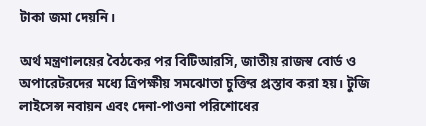টাকা জমা দেয়নি।

অর্থ মন্ত্রণালয়ের বৈঠকের পর বিটিআরসি, জাতীয় রাজস্ব বোর্ড ও অপারেটরদের মধ্যে ত্রিপক্ষীয় সমঝোতা চুক্তির প্রস্তাব করা হয়। টুজি লাইসেন্স নবায়ন এবং দেনা-পাওনা পরিশোধের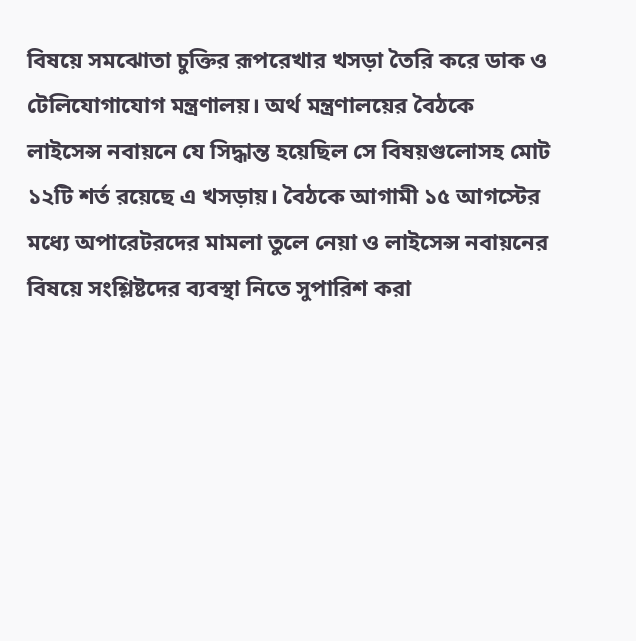বিষয়ে সমঝোতা চুক্তির রূপরেখার খসড়া তৈরি করে ডাক ও টেলিযোগাযোগ মন্ত্রণালয়। অর্থ মন্ত্রণালয়ের বৈঠকে লাইসেন্স নবায়নে যে সিদ্ধান্ত হয়েছিল সে বিষয়গুলোসহ মোট ১২টি শর্ত রয়েছে এ খসড়ায়। বৈঠকে আগামী ১৫ আগস্টের মধ্যে অপারেটরদের মামলা তুলে নেয়া ও লাইসেন্স নবায়নের বিষয়ে সংশ্লিষ্টদের ব্যবস্থা নিতে সুপারিশ করা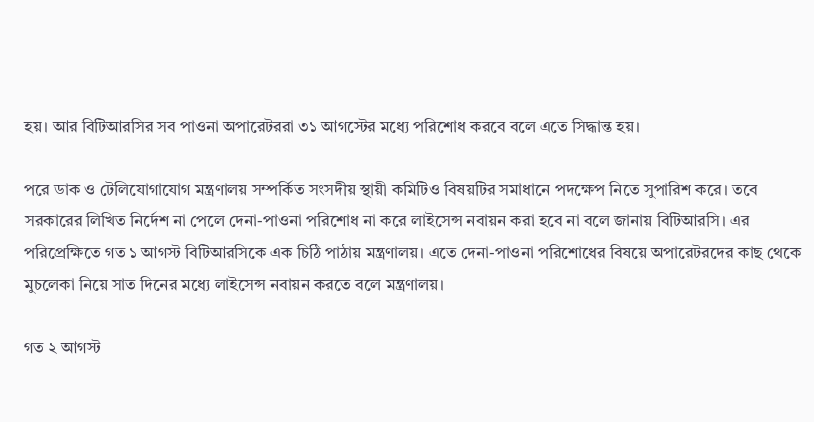হয়। আর বিটিআরসির সব পাওনা অপারেটররা ৩১ আগস্টের মধ্যে পরিশোধ করবে বলে এতে সিদ্ধান্ত হয়।

পরে ডাক ও টেলিযোগাযোগ মন্ত্রণালয় সম্পর্কিত সংসদীয় স্থায়ী কমিটিও বিষয়টির সমাধানে পদক্ষেপ নিতে সুপারিশ করে। তবে সরকারের লিখিত নির্দেশ না পেলে দেনা-পাওনা পরিশোধ না করে লাইসেন্স নবায়ন করা হবে না বলে জানায় বিটিআরসি। এর পরিপ্রেক্ষিতে গত ১ আগস্ট বিটিআরসিকে এক চিঠি পাঠায় মন্ত্রণালয়। এতে দেনা-পাওনা পরিশোধের বিষয়ে অপারেটরদের কাছ থেকে মুচলেকা নিয়ে সাত দিনের মধ্যে লাইসেন্স নবায়ন করতে বলে মন্ত্রণালয়।

গত ২ আগস্ট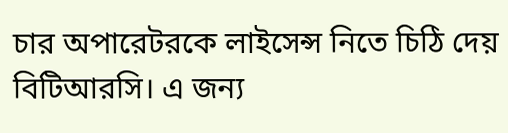চার অপারেটরকে লাইসেন্স নিতে চিঠি দেয় বিটিআরসি। এ জন্য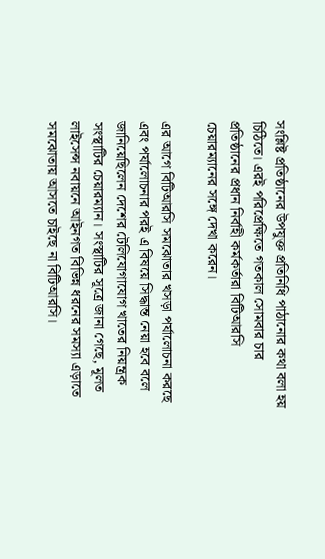সংশ্লিষ্ট প্রতিষ্ঠানের উপযুক্ত প্রতিনিধি পাঠানোর কথা বলা হয় চিঠিতে। এরই পরিপ্রেক্ষিতে গতকাল সোমবার চার প্রতিষ্ঠানের প্রধান নির্বাহী কর্মকর্তারা বিটিআরসি চেয়ারম্যানের সঙ্গে দেখা করেন।

এর আগে বিটিআরসি সমঝোতার খসড়া পর্যালোচনা করছে এবং পর্যালোচনার পরই এ বিষয়ে সিদ্ধান্ত নেয়া হবে বলে জানিয়েছিলেন দেশের টেলিযোগাযোগ খাতের নিয়ন্ত্রক সংস্থাটির চেয়ারম্যান। সংস্থাটির সূত্রে জানা গেছে, মূলত লাইসেন্স নবায়নে আইনগত বিভিন্ন ধরনের সমস্যা এড়াতে সমঝোতায় আসতে চাইছে না বিটিআরসি।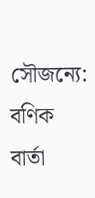সৌজন্যে: বণিক বার্তা